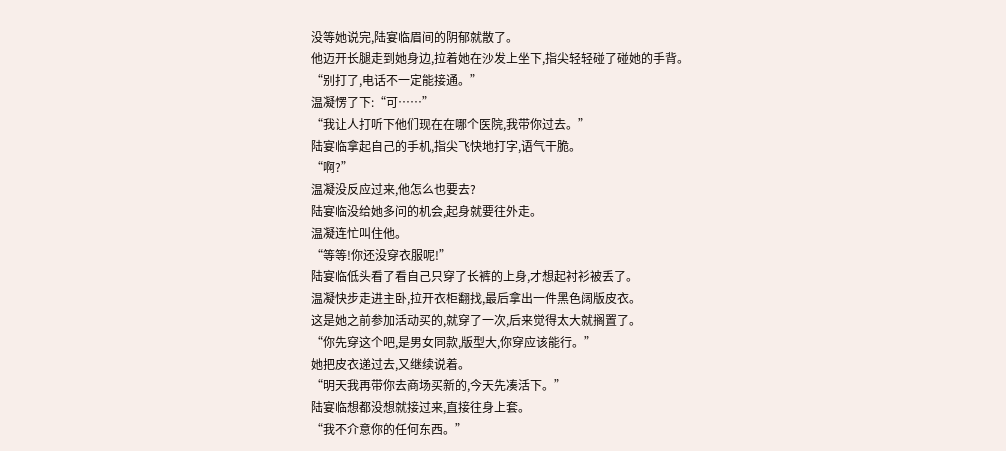没等她说完,陆宴临眉间的阴郁就散了。
他迈开长腿走到她身边,拉着她在沙发上坐下,指尖轻轻碰了碰她的手背。
“别打了,电话不一定能接通。”
温凝愣了下:“可……”
“我让人打听下他们现在在哪个医院,我带你过去。”
陆宴临拿起自己的手机,指尖飞快地打字,语气干脆。
“啊?”
温凝没反应过来,他怎么也要去?
陆宴临没给她多问的机会,起身就要往外走。
温凝连忙叫住他。
“等等!你还没穿衣服呢!”
陆宴临低头看了看自己只穿了长裤的上身,才想起衬衫被丢了。
温凝快步走进主卧,拉开衣柜翻找,最后拿出一件黑色阔版皮衣。
这是她之前参加活动买的,就穿了一次,后来觉得太大就搁置了。
“你先穿这个吧,是男女同款,版型大,你穿应该能行。”
她把皮衣递过去,又继续说着。
“明天我再带你去商场买新的,今天先凑活下。”
陆宴临想都没想就接过来,直接往身上套。
“我不介意你的任何东西。”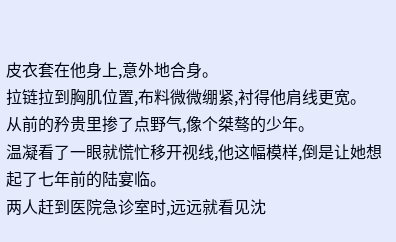皮衣套在他身上,意外地合身。
拉链拉到胸肌位置,布料微微绷紧,衬得他肩线更宽。
从前的矜贵里掺了点野气,像个桀骜的少年。
温凝看了一眼就慌忙移开视线,他这幅模样,倒是让她想起了七年前的陆宴临。
两人赶到医院急诊室时,远远就看见沈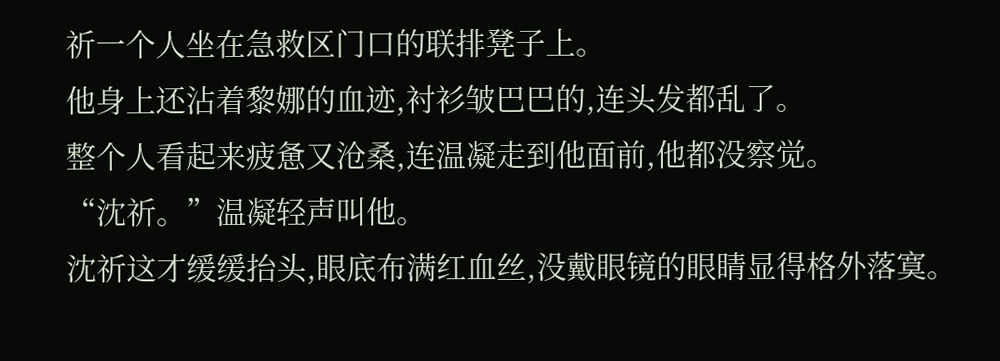祈一个人坐在急救区门口的联排凳子上。
他身上还沾着黎娜的血迹,衬衫皱巴巴的,连头发都乱了。
整个人看起来疲惫又沧桑,连温凝走到他面前,他都没察觉。
“沈祈。”温凝轻声叫他。
沈祈这才缓缓抬头,眼底布满红血丝,没戴眼镜的眼睛显得格外落寞。